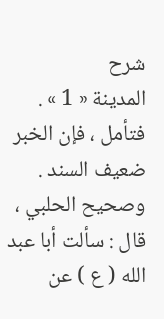شرح
المدينة « 1 » . فتأمل ، فإن الخبر ضعيف السند .
وصحيح الحلبي ، قال : سألت أبا عبد الله ( ع ) عن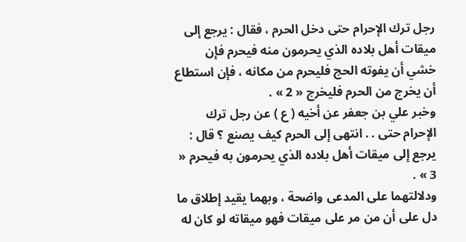رجل ترك الإحرام حتى دخل الحرم ، فقال : يرجع إلى ميقات أهل بلاده الذي يحرمون منه فيحرم فإن خشي أن يفوته الحج فليحرم من مكانه ، فإن استطاع أن يخرج من الحرم فليخرج « 2 » .
وخبر علي بن جعفر عن أخيه ( ع ) عن رجل ترك الإحرام حتى . . انتهى إلى الحرم كيف يصنع ؟ قال : يرجع إلى ميقات أهل بلاده الذي يحرمون به فيحرم « 3 » .
ودلالتهما على المدعى واضحة ، وبهما يقيد إطلاق ما دل على أن من مر على ميقات فهو ميقاته لو كان له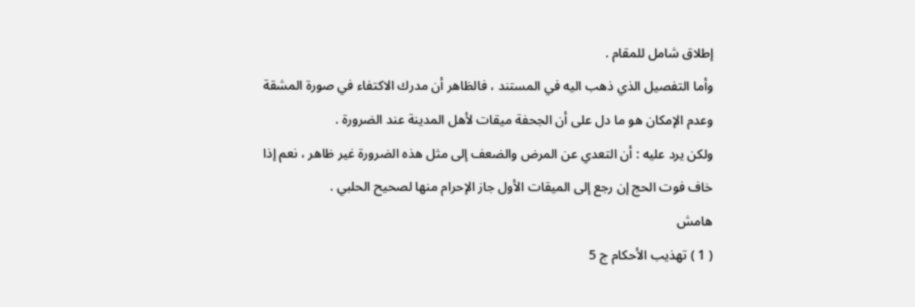إطلاق شامل للمقام .
وأما التفصيل الذي ذهب اليه في المستند ، فالظاهر أن مدرك الاكتفاء في صورة المشقة وعدم الإمكان هو ما دل على أن الجحفة ميقات لأهل المدينة عند الضرورة .
ولكن يرد عليه : أن التعدي عن المرض والضعف إلى مثل هذه الضرورة غير ظاهر ، نعم إذا خاف فوت الحج إن رجع إلى الميقات الأول جاز الإحرام منها لصحيح الحلبي .
هامش
( 1 ) تهذيب الأحكام ج 5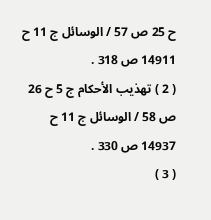ح 25 ص 57 / الوسائل ج 11 ح 14911 ص 318 .
( 2 ) تهذيب الأحكام ج 5 ح 26 ص 58 / الوسائل ج 11 ح 14937 ص 330 .
( 3 )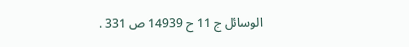الوسائل ج 11 ح 14939 ص 331 .